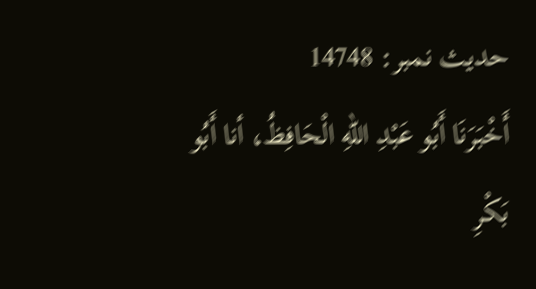حدیث نمبر: 14748
أَخْبَرَنَا أَبُو عَبْدِ اللهِ الْحَافِظُ، أنا أَبُو بَكْرِ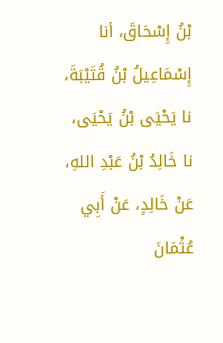بْنُ إِسْحَاقَ، أنا إِسْمَاعِيلُ بْنُ قُتَيْبَةَ، نا يَحْيَى بْنُ يَحْيَى، نا خَالِدُ بْنُ عَبْدِ اللهِ، عَنْ خَالِدٍ، عَنْ أَبِي عُثْمَانَ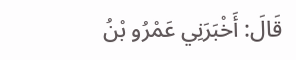قَالَ: أَخْبَرَنِي عَمْرُو بْنُ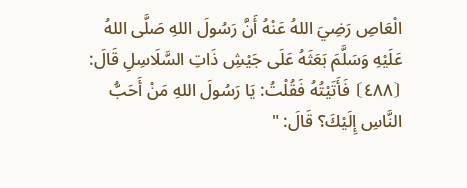الْعَاصِ رَضِيَ اللهُ عَنْهُ أَنَّ رَسُولَ اللهِ صَلَّى اللهُ عَلَيْهِ وَسَلَّمَ بَعَثَهُ عَلَى جَيْشِ ذَاتِ السَّلَاسِلِ قَالَ: ⦗٤٨٨⦘ فَأَتَيْتُهُ فَقُلْتُ: يَا رَسُولَ اللهِ مَنْ أَحَبُّ النَّاسِ إِلَيْكَ؟ قَالَ: "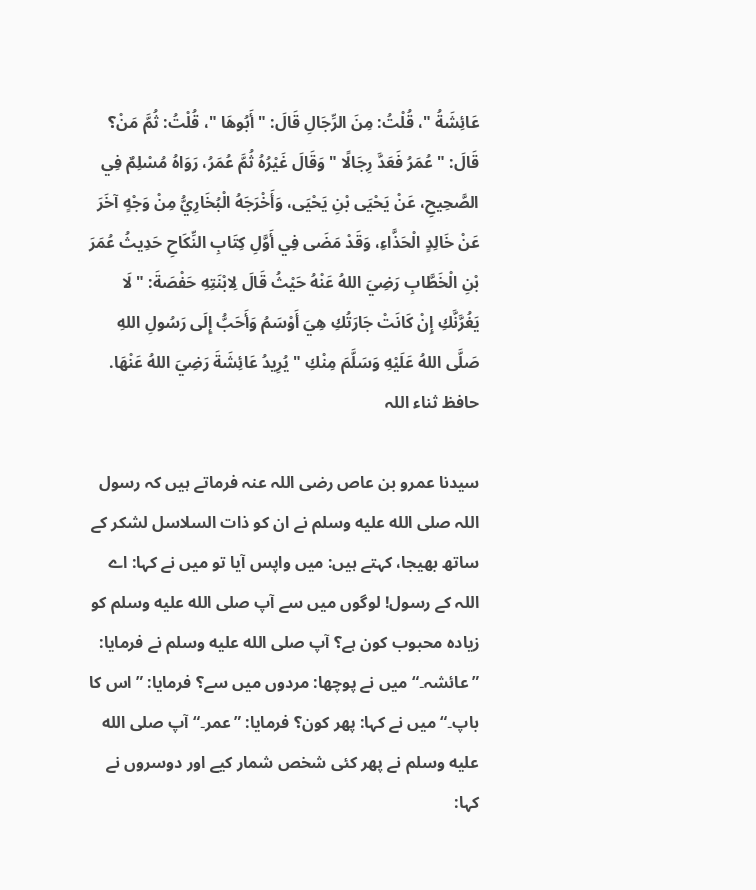عَائِشَةُ "، قُلْتُ: مِنَ الرِّجَالِ قَالَ: " أَبُوهَا "، قُلْتُ: ثُمَّ مَنْ؟ قَالَ: " عُمَرُ فَعَدَّ رِجَالًا " وَقَالَ غَيْرُهُ ثُمَّ عُمَرُ، رَوَاهُ مُسْلِمٌ فِي الصَّحِيحِ، عَنْ يَحْيَى بْنِ يَحْيَى، وَأَخْرَجَهُ الْبُخَارِيُّ مِنْ وَجْهٍ آخَرَ عَنْ خَالِدٍ الْحَذَّاءِ، وَقَدْ مَضَى فِي أَوَّلِ كِتَابِ النِّكَاحِ حَدِيثُ عُمَرَ بْنِ الْخَطَّابِ رَضِيَ اللهُ عَنْهُ حَيْثُ قَالَ لِابْنَتِهِ حَفْصَةَ: " لَا يَغُرَّنَّكِ إِنْ كَانَتْ جَارَتُكِ هِيَ أَوْسَمُ وَأَحَبُّ إِلَى رَسُولِ اللهِ صَلَّى اللهُ عَلَيْهِ وَسَلَّمَ مِنْكِ " يُرِيدُ عَائِشَةَ رَضِيَ اللهُ عَنْهَا.
حافظ ثناء اللہ

سیدنا عمرو بن عاص رضی اللہ عنہ فرماتے ہیں کہ رسول اللہ صلى الله عليه وسلم نے ان کو ذات السلاسل لشکر کے ساتھ بھیجا، کہتے ہیں: میں واپس آیا تو میں نے کہا: اے اللہ کے رسول! لوگوں میں سے آپ صلى الله عليه وسلم کو زیادہ محبوب کون ہے؟ آپ صلى الله عليه وسلم نے فرمایا: ”عائشہ۔“ میں نے پوچھا: مردوں میں سے؟ فرمایا: ”اس کا باپ۔“ میں نے کہا: پھر کون؟ فرمایا: ”عمر۔“ آپ صلى الله عليه وسلم نے پھر کئی شخص شمار کیے اور دوسروں نے کہا: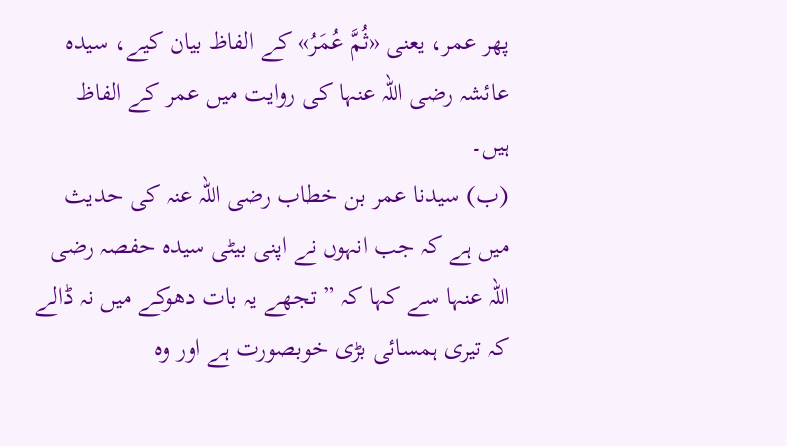پھر عمر، یعنی «ثُمَّ عُمَرُ» کے الفاظ بیان کیے، سیدہ عائشہ رضی اللہ عنہا کی روایت میں عمر کے الفاظ ہیں۔
(ب) سیدنا عمر بن خطاب رضی اللہ عنہ کی حدیث میں ہے کہ جب انہوں نے اپنی بیٹی سیدہ حفصہ رضی اللہ عنہا سے کہا کہ ”تجھے یہ بات دھوکے میں نہ ڈالے کہ تیری ہمسائی بڑی خوبصورت ہے اور وہ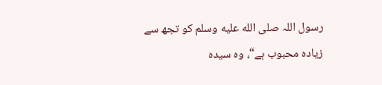رسول اللہ صلى الله عليه وسلم کو تجھ سے زیادہ محبوب ہے“، وہ سیدہ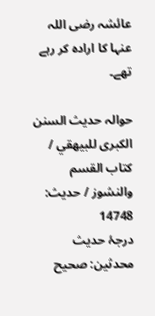عائشہ رضی اللہ عنہا کا ارادہ کر رہے تھے۔

حوالہ حدیث السنن الكبرى للبيهقي / كتاب القسم والنشوز / حدیث: 14748
درجۂ حدیث محدثین: صحيح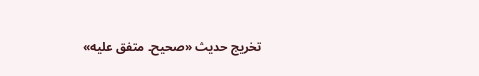تخریج حدیث «صحيح۔ متفق عليه»